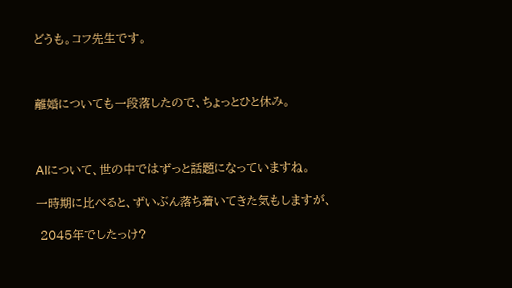どうも。コフ先生です。



離婚についても一段落したので、ちょっとひと休み。



AIについて、世の中ではずっと話題になっていますね。

一時期に比べると、ずいぶん落ち着いてきた気もしますが、

 2045年でしたっけ?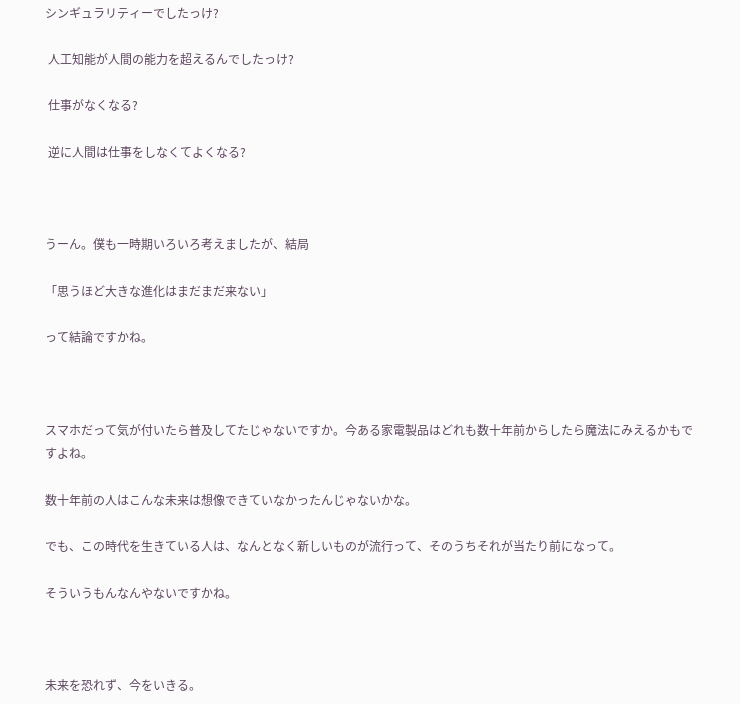シンギュラリティーでしたっけ?

 人工知能が人間の能力を超えるんでしたっけ?

 仕事がなくなる?

 逆に人間は仕事をしなくてよくなる?



うーん。僕も一時期いろいろ考えましたが、結局

「思うほど大きな進化はまだまだ来ない」

って結論ですかね。



スマホだって気が付いたら普及してたじゃないですか。今ある家電製品はどれも数十年前からしたら魔法にみえるかもですよね。

数十年前の人はこんな未来は想像できていなかったんじゃないかな。

でも、この時代を生きている人は、なんとなく新しいものが流行って、そのうちそれが当たり前になって。

そういうもんなんやないですかね。



未来を恐れず、今をいきる。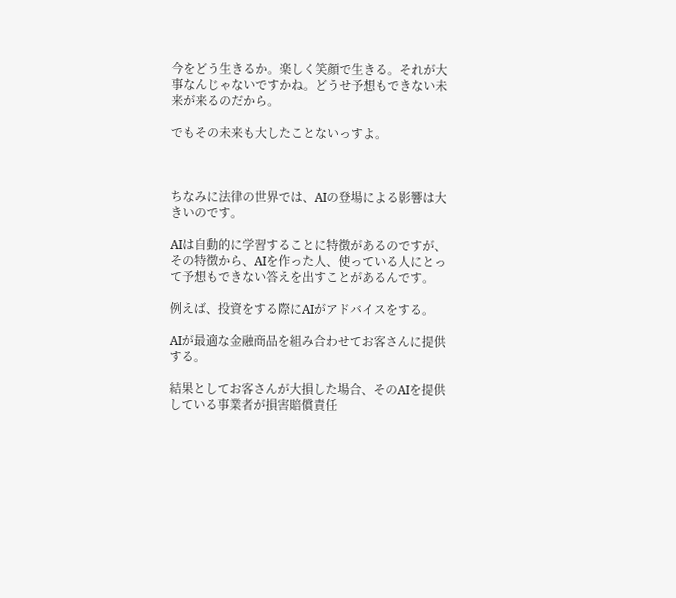今をどう生きるか。楽しく笑顔で生きる。それが大事なんじゃないですかね。どうせ予想もできない未来が来るのだから。

でもその未来も大したことないっすよ。



ちなみに法律の世界では、AIの登場による影響は大きいのです。

AIは自動的に学習することに特徴があるのですが、その特徴から、AIを作った人、使っている人にとって予想もできない答えを出すことがあるんです。

例えば、投資をする際にAIがアドバイスをする。

AIが最適な金融商品を組み合わせてお客さんに提供する。

結果としてお客さんが大損した場合、そのAIを提供している事業者が損害賠償責任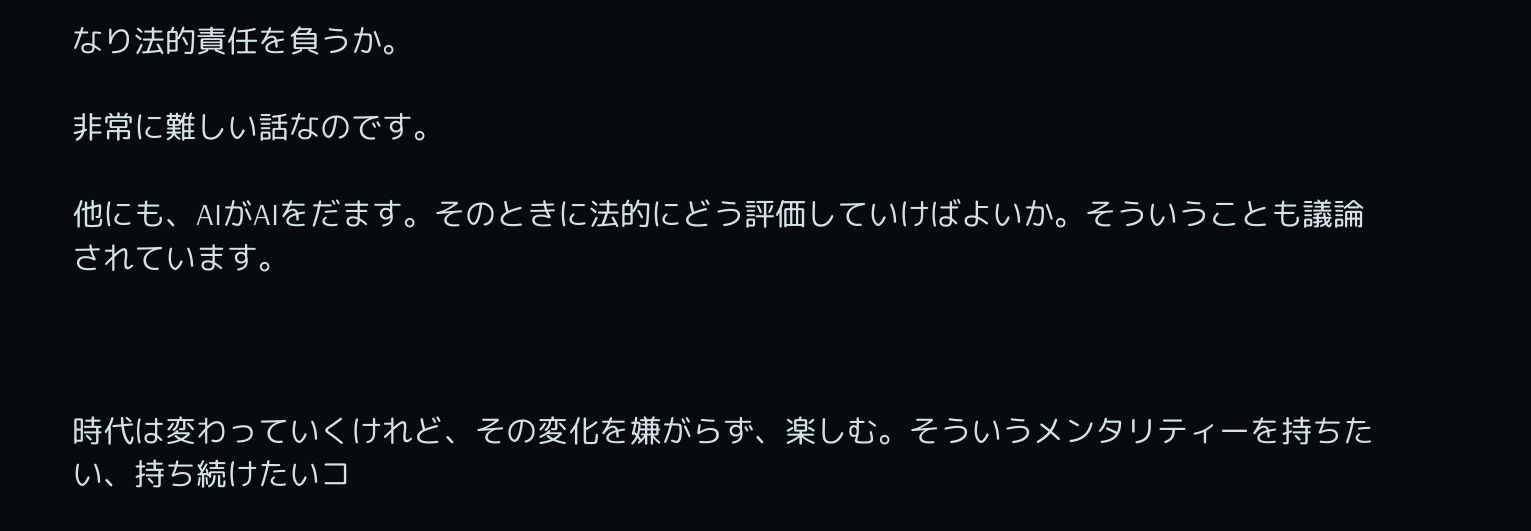なり法的責任を負うか。

非常に難しい話なのです。

他にも、AIがAIをだます。そのときに法的にどう評価していけばよいか。そういうことも議論されています。



時代は変わっていくけれど、その変化を嫌がらず、楽しむ。そういうメンタリティーを持ちたい、持ち続けたいコ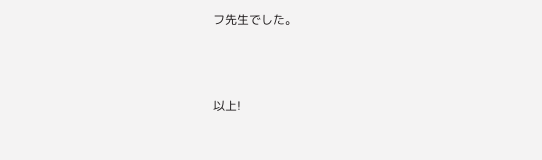フ先生でした。



以上!